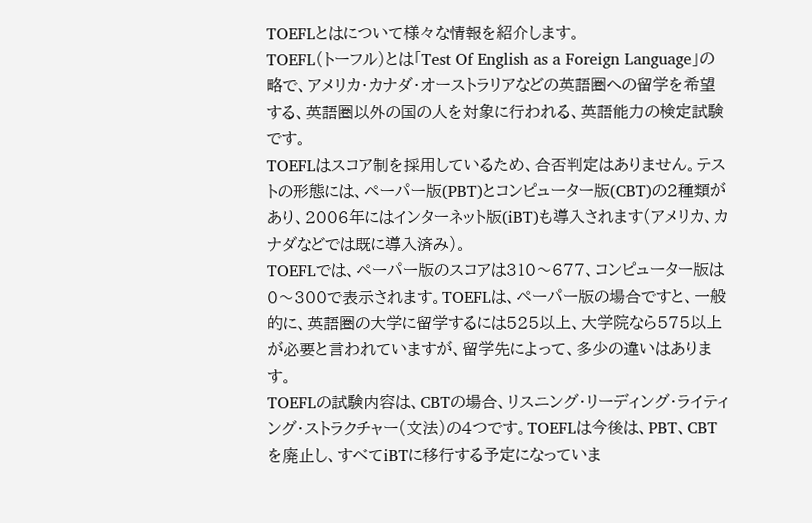TOEFLとはについて様々な情報を紹介します。
TOEFL(トーフル)とは「Test Of English as a Foreign Language」の略で、アメリカ・カナダ・オーストラリアなどの英語圏への留学を希望する、英語圏以外の国の人を対象に行われる、英語能力の検定試験です。
TOEFLはスコア制を採用しているため、合否判定はありません。テストの形態には、ペーパー版(PBT)とコンピューター版(CBT)の2種類があり、2006年にはインターネット版(iBT)も導入されます(アメリカ、カナダなどでは既に導入済み)。
TOEFLでは、ペーパー版のスコアは310〜677、コンピューター版は0〜300で表示されます。TOEFLは、ペーパー版の場合ですと、一般的に、英語圏の大学に留学するには525以上、大学院なら575以上が必要と言われていますが、留学先によって、多少の違いはあります。
TOEFLの試験内容は、CBTの場合、リスニング・リーディング・ライティング・ストラクチャー(文法)の4つです。TOEFLは今後は、PBT、CBTを廃止し、すべてiBTに移行する予定になっていま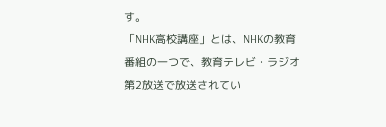す。
「NHK高校講座」とは、NHKの教育番組の一つで、教育テレビ・ラジオ第2放送で放送されてい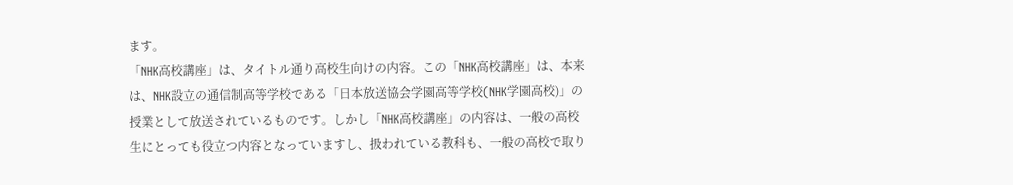ます。
「NHK高校講座」は、タイトル通り高校生向けの内容。この「NHK高校講座」は、本来は、NHK設立の通信制高等学校である「日本放送協会学園高等学校(NHK学園高校)」の授業として放送されているものです。しかし「NHK高校講座」の内容は、一般の高校生にとっても役立つ内容となっていますし、扱われている教科も、一般の高校で取り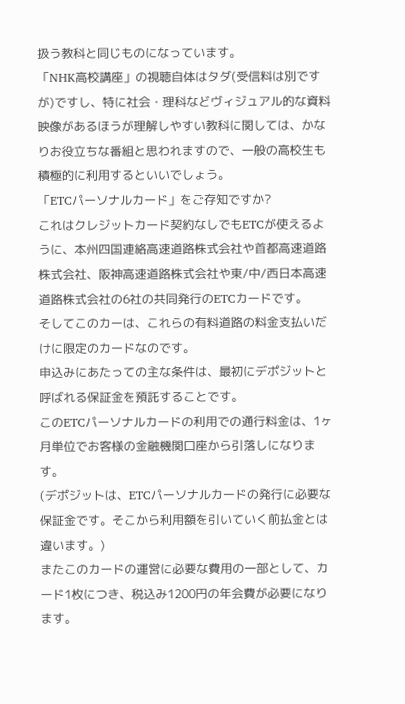扱う教科と同じものになっています。
「NHK高校講座」の視聴自体はタダ(受信料は別ですが)ですし、特に社会・理科などヴィジュアル的な資料映像があるほうが理解しやすい教科に関しては、かなりお役立ちな番組と思われますので、一般の高校生も積極的に利用するといいでしょう。
「ETCパーソナルカード」をご存知ですか?
これはクレジットカード契約なしでもETCが使えるように、本州四国連絡高速道路株式会社や首都高速道路株式会社、阪神高速道路株式会社や東/中/西日本高速道路株式会社の6社の共同発行のETCカードです。
そしてこのカーは、これらの有料道路の料金支払いだけに限定のカードなのです。
申込みにあたっての主な条件は、最初にデポジットと呼ばれる保証金を預託することです。
このETCパーソナルカードの利用での通行料金は、1ヶ月単位でお客様の金融機関口座から引落しになります。
(デポジットは、ETCパーソナルカードの発行に必要な保証金です。そこから利用額を引いていく前払金とは違います。)
またこのカードの運営に必要な費用の一部として、カード1枚につき、税込み1200円の年会費が必要になります。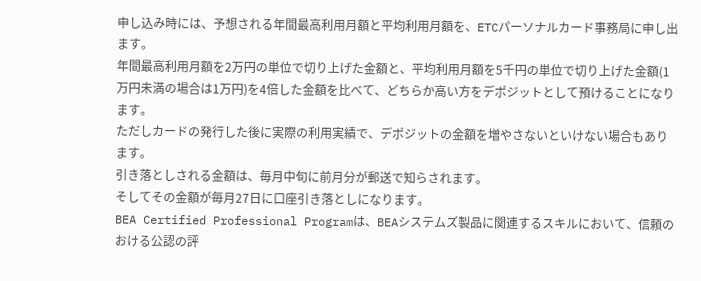申し込み時には、予想される年間最高利用月額と平均利用月額を、ETCパーソナルカード事務局に申し出ます。
年間最高利用月額を2万円の単位で切り上げた金額と、平均利用月額を5千円の単位で切り上げた金額(1万円未満の場合は1万円)を4倍した金額を比べて、どちらか高い方をデポジットとして預けることになります。
ただしカードの発行した後に実際の利用実績で、デポジットの金額を増やさないといけない場合もあります。
引き落としされる金額は、毎月中旬に前月分が郵送で知らされます。
そしてその金額が毎月27日に口座引き落としになります。
BEA Certified Professional Programは、BEAシステムズ製品に関連するスキルにおいて、信頼のおける公認の評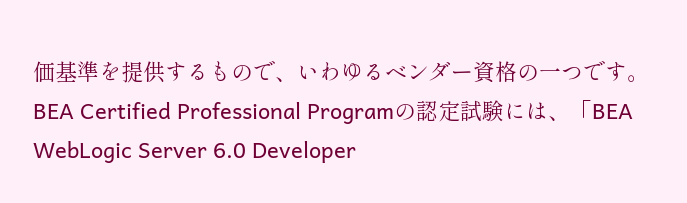価基準を提供するもので、いわゆるベンダー資格の一つです。
BEA Certified Professional Programの認定試験には、「BEA WebLogic Server 6.0 Developer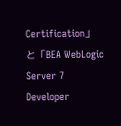Certification」と「BEA WebLogic Server 7 Developer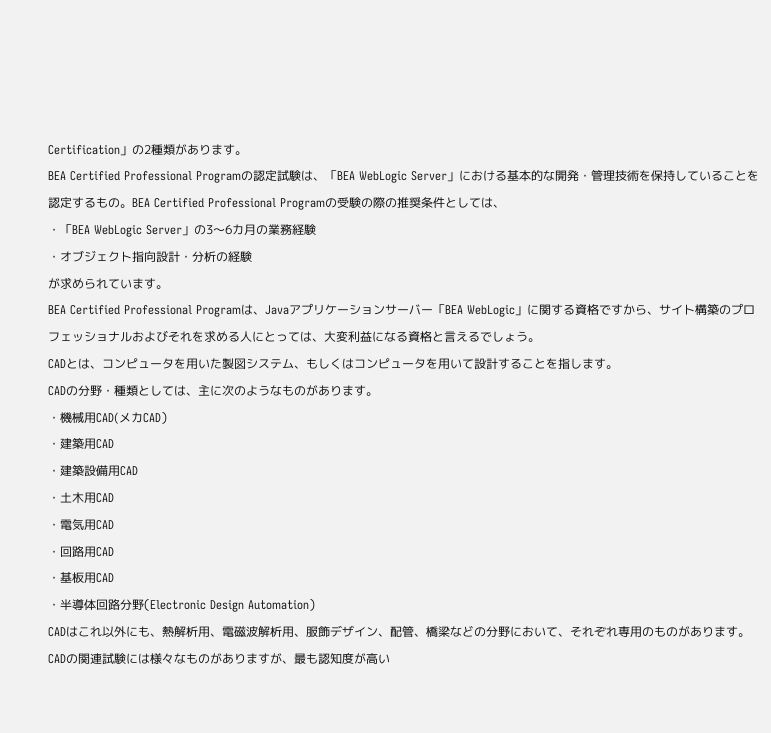Certification」の2種類があります。
BEA Certified Professional Programの認定試験は、「BEA WebLogic Server」における基本的な開発・管理技術を保持していることを認定するもの。BEA Certified Professional Programの受験の際の推奨条件としては、
・「BEA WebLogic Server」の3〜6カ月の業務経験
・オブジェクト指向設計・分析の経験
が求められています。
BEA Certified Professional Programは、Javaアプリケーションサーバー「BEA WebLogic」に関する資格ですから、サイト構築のプロフェッショナルおよびそれを求める人にとっては、大変利益になる資格と言えるでしょう。
CADとは、コンピュータを用いた製図システム、もしくはコンピュータを用いて設計することを指します。
CADの分野・種類としては、主に次のようなものがあります。
・機械用CAD(メカCAD)
・建築用CAD
・建築設備用CAD
・土木用CAD
・電気用CAD
・回路用CAD
・基板用CAD
・半導体回路分野(Electronic Design Automation)
CADはこれ以外にも、熱解析用、電磁波解析用、服飾デザイン、配管、橋梁などの分野において、それぞれ専用のものがあります。
CADの関連試験には様々なものがありますが、最も認知度が高い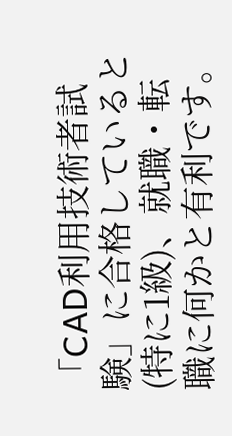「CAD利用技術者試験」に合格していると(特に1級)、就職・転職に何かと有利です。